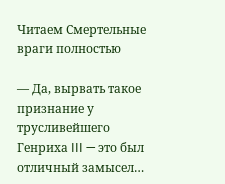Читаем Смертельные враги полностью

— Да, вырвать такое признание у трусливейшего Генриха III — это был отличный замысел…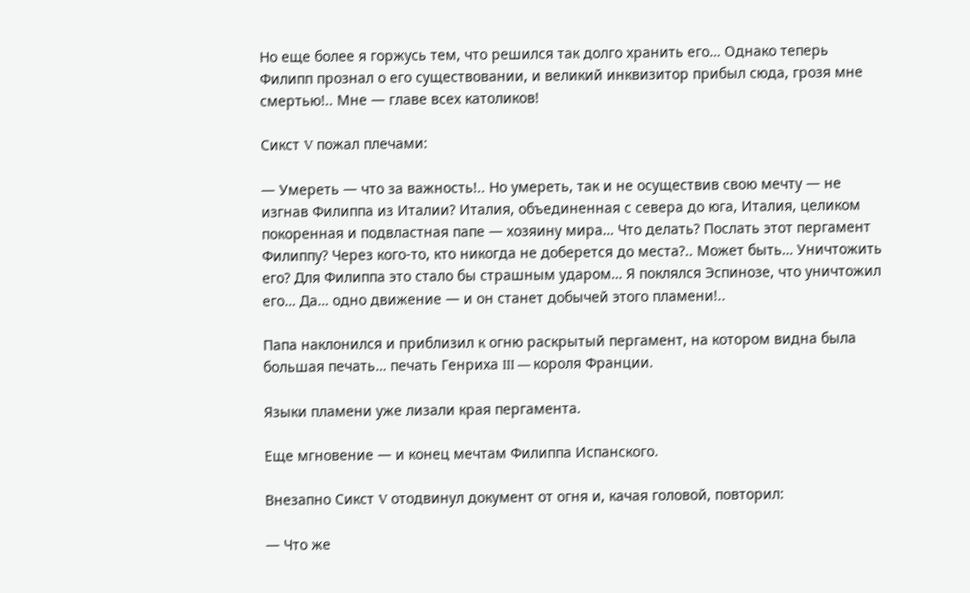Но еще более я горжусь тем, что решился так долго хранить его… Однако теперь Филипп прознал о его существовании, и великий инквизитор прибыл сюда, грозя мне смертью!.. Мне — главе всех католиков!

Сикст V пожал плечами:

— Умереть — что за важность!.. Но умереть, так и не осуществив свою мечту — не изгнав Филиппа из Италии? Италия, объединенная с севера до юга, Италия, целиком покоренная и подвластная папе — хозяину мира… Что делать? Послать этот пергамент Филиппу? Через кого-то, кто никогда не доберется до места?.. Может быть… Уничтожить его? Для Филиппа это стало бы страшным ударом… Я поклялся Эспинозе, что уничтожил его… Да… одно движение — и он станет добычей этого пламени!..

Папа наклонился и приблизил к огню раскрытый пергамент, на котором видна была большая печать… печать Генриха III — короля Франции.

Языки пламени уже лизали края пергамента.

Еще мгновение — и конец мечтам Филиппа Испанского.

Внезапно Сикст V отодвинул документ от огня и, качая головой, повторил:

— Что же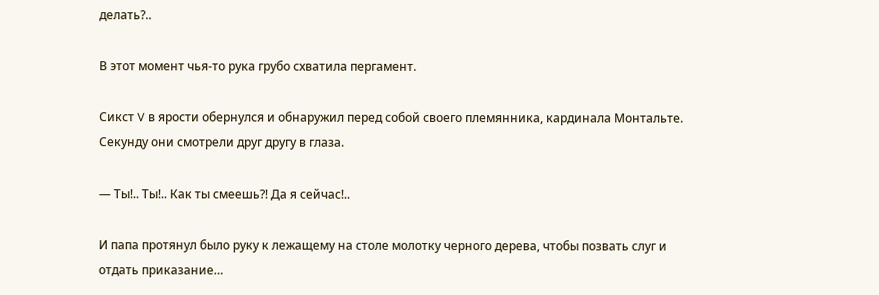делать?..

В этот момент чья-то рука грубо схватила пергамент.

Сикст V в ярости обернулся и обнаружил перед собой своего племянника, кардинала Монтальте. Секунду они смотрели друг другу в глаза.

— Ты!.. Ты!.. Как ты смеешь?! Да я сейчас!..

И папа протянул было руку к лежащему на столе молотку черного дерева, чтобы позвать слуг и отдать приказание…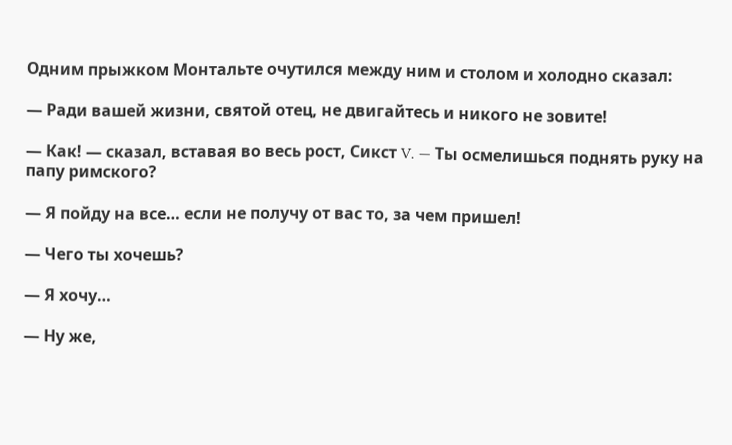Одним прыжком Монтальте очутился между ним и столом и холодно сказал:

— Ради вашей жизни, святой отец, не двигайтесь и никого не зовите!

— Как! — сказал, вставая во весь рост, Сикст V. — Ты осмелишься поднять руку на папу римского?

— Я пойду на все… если не получу от вас то, за чем пришел!

— Чего ты хочешь?

— Я хочу…

— Ну же,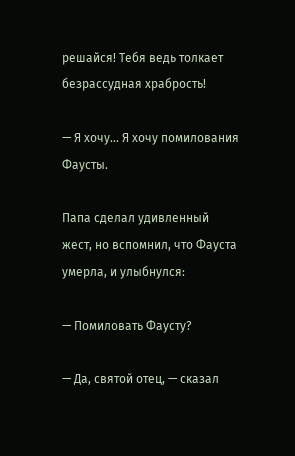решайся! Тебя ведь толкает безрассудная храбрость!

— Я хочу… Я хочу помилования Фаусты.

Папа сделал удивленный жест, но вспомнил, что Фауста умерла, и улыбнулся:

— Помиловать Фаусту?

— Да, святой отец, — сказал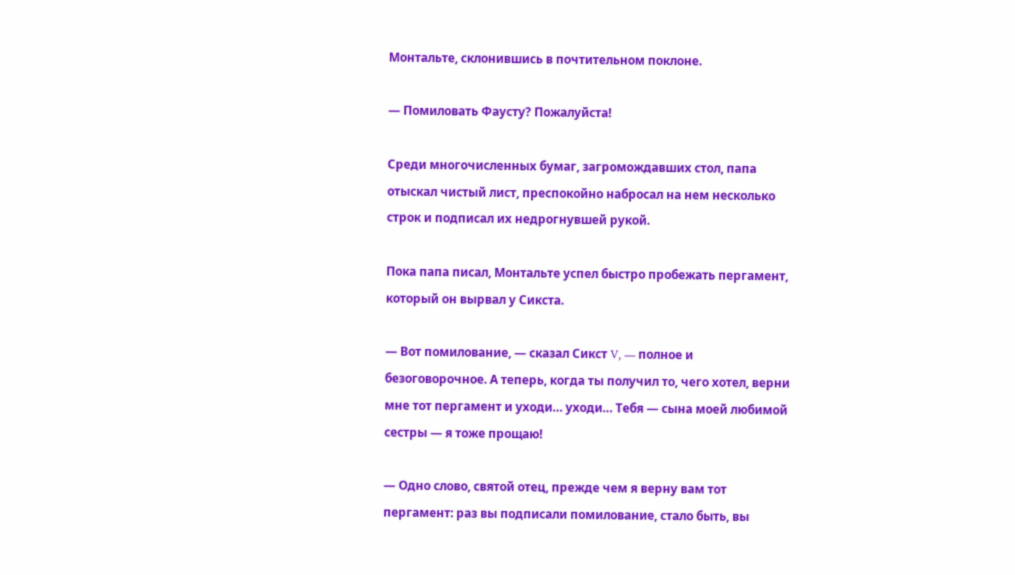Монтальте, склонившись в почтительном поклоне.

— Помиловать Фаусту? Пожалуйста!

Среди многочисленных бумаг, загромождавших стол, папа отыскал чистый лист, преспокойно набросал на нем несколько строк и подписал их недрогнувшей рукой.

Пока папа писал, Монтальте успел быстро пробежать пергамент, который он вырвал у Сикста.

— Вот помилование, — сказал Сикст V, — полное и безоговорочное. А теперь, когда ты получил то, чего хотел, верни мне тот пергамент и уходи… уходи… Тебя — сына моей любимой сестры — я тоже прощаю!

— Одно слово, святой отец, прежде чем я верну вам тот пергамент: раз вы подписали помилование, стало быть, вы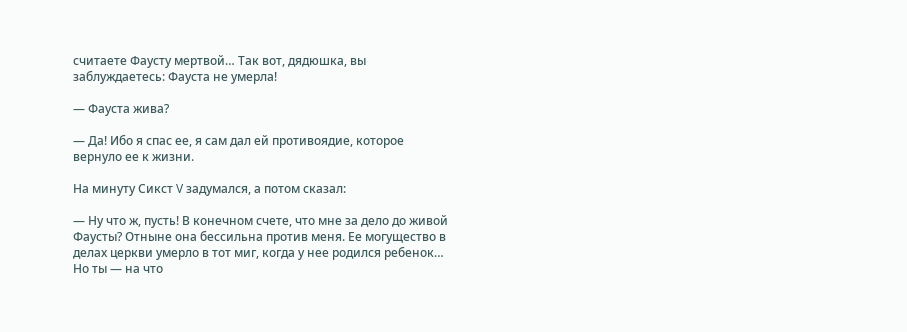считаете Фаусту мертвой… Так вот, дядюшка, вы заблуждаетесь: Фауста не умерла!

— Фауста жива?

— Да! Ибо я спас ее, я сам дал ей противоядие, которое вернуло ее к жизни.

На минуту Сикст V задумался, а потом сказал:

— Ну что ж, пусть! В конечном счете, что мне за дело до живой Фаусты? Отныне она бессильна против меня. Ее могущество в делах церкви умерло в тот миг, когда у нее родился ребенок… Но ты — на что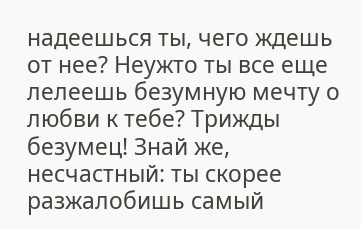надеешься ты, чего ждешь от нее? Неужто ты все еще лелеешь безумную мечту о любви к тебе? Трижды безумец! Знай же, несчастный: ты скорее разжалобишь самый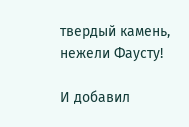твердый камень, нежели Фаусту!

И добавил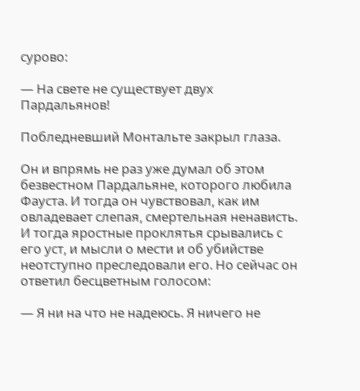сурово:

— На свете не существует двух Пардальянов!

Побледневший Монтальте закрыл глаза.

Он и впрямь не раз уже думал об этом безвестном Пардальяне, которого любила Фауста. И тогда он чувствовал, как им овладевает слепая, смертельная ненависть. И тогда яростные проклятья срывались с его уст, и мысли о мести и об убийстве неотступно преследовали его. Но сейчас он ответил бесцветным голосом:

— Я ни на что не надеюсь. Я ничего не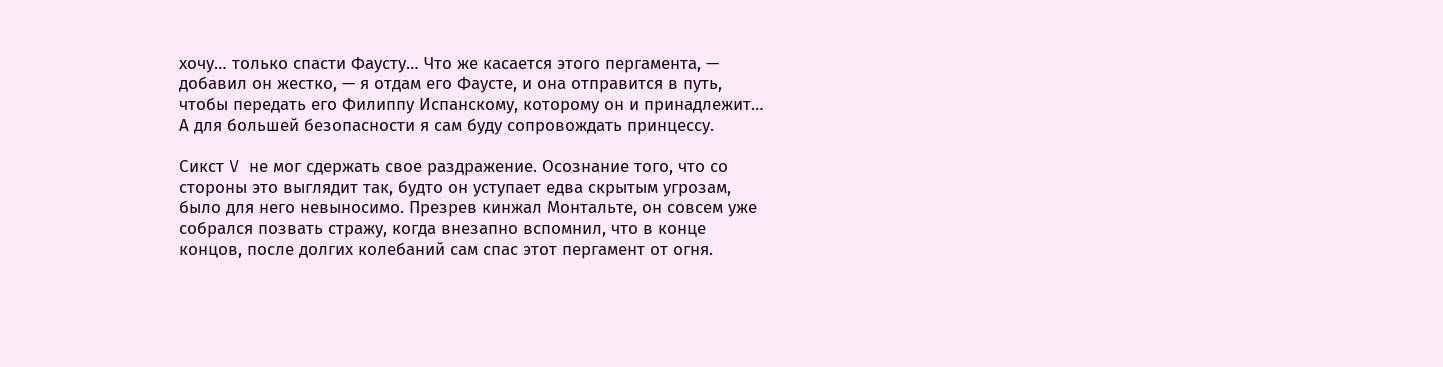хочу… только спасти Фаусту… Что же касается этого пергамента, — добавил он жестко, — я отдам его Фаусте, и она отправится в путь, чтобы передать его Филиппу Испанскому, которому он и принадлежит… А для большей безопасности я сам буду сопровождать принцессу.

Сикст V не мог сдержать свое раздражение. Осознание того, что со стороны это выглядит так, будто он уступает едва скрытым угрозам, было для него невыносимо. Презрев кинжал Монтальте, он совсем уже собрался позвать стражу, когда внезапно вспомнил, что в конце концов, после долгих колебаний сам спас этот пергамент от огня.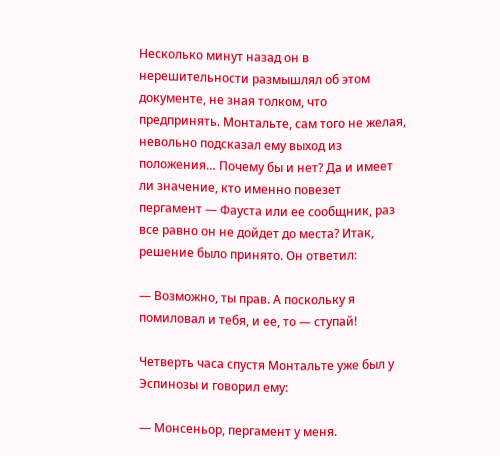Несколько минут назад он в нерешительности размышлял об этом документе, не зная толком, что предпринять. Монтальте, сам того не желая, невольно подсказал ему выход из положения… Почему бы и нет? Да и имеет ли значение, кто именно повезет пергамент — Фауста или ее сообщник, раз все равно он не дойдет до места? Итак, решение было принято. Он ответил:

— Возможно, ты прав. А поскольку я помиловал и тебя, и ее, то — ступай!

Четверть часа спустя Монтальте уже был у Эспинозы и говорил ему:

— Монсеньор, пергамент у меня.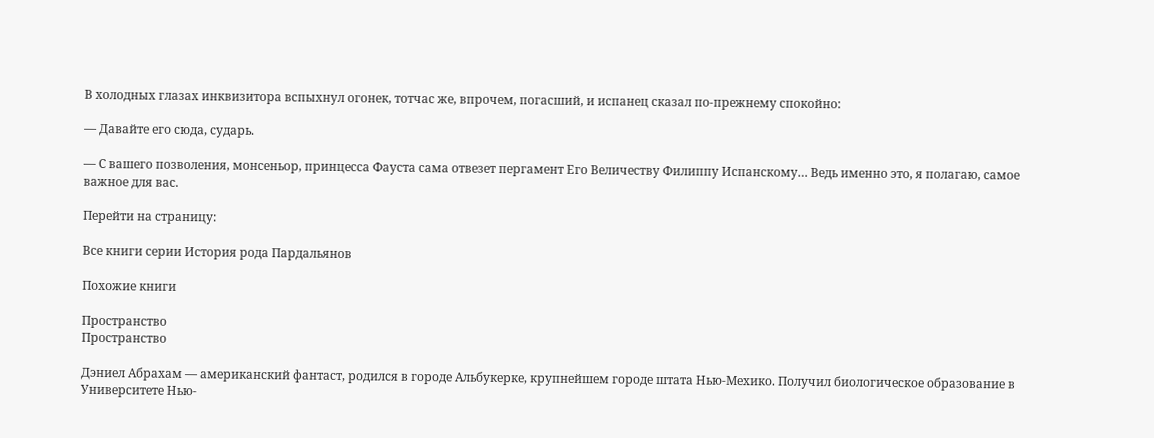В холодных глазах инквизитора вспыхнул огонек, тотчас же, впрочем, погасший, и испанец сказал по-прежнему спокойно:

— Давайте его сюда, сударь.

— С вашего позволения, монсеньор, принцесса Фауста сама отвезет пергамент Его Величеству Филиппу Испанскому… Ведь именно это, я полагаю, самое важное для вас.

Перейти на страницу:

Все книги серии История рода Пардальянов

Похожие книги

Пространство
Пространство

Дэниел Абрахам — американский фантаст, родился в городе Альбукерке, крупнейшем городе штата Нью-Мехико. Получил биологическое образование в Университете Нью-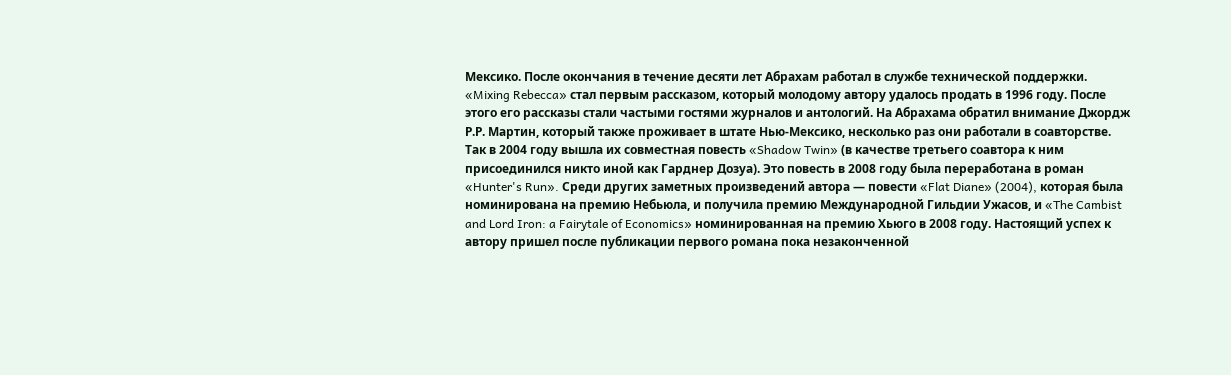Мексико. После окончания в течение десяти лет Абрахам работал в службе технической поддержки. «Mixing Rebecca» стал первым рассказом, который молодому автору удалось продать в 1996 году. После этого его рассказы стали частыми гостями журналов и антологий. На Абрахама обратил внимание Джордж Р.Р. Мартин, который также проживает в штате Нью-Мексико, несколько раз они работали в соавторстве. Так в 2004 году вышла их совместная повесть «Shadow Twin» (в качестве третьего соавтора к ним присоединился никто иной как Гарднер Дозуа). Это повесть в 2008 году была переработана в роман «Hunter's Run». Среди других заметных произведений автора — повести «Flat Diane» (2004), которая была номинирована на премию Небьюла, и получила премию Международной Гильдии Ужасов, и «The Cambist and Lord Iron: a Fairytale of Economics» номинированная на премию Хьюго в 2008 году. Настоящий успех к автору пришел после публикации первого романа пока незаконченной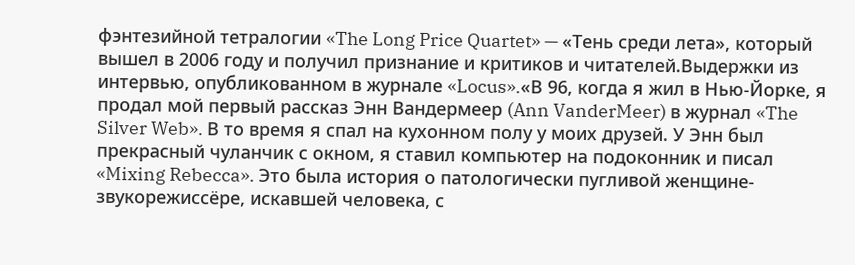фэнтезийной тетралогии «The Long Price Quartet» — «Тень среди лета», который вышел в 2006 году и получил признание и критиков и читателей.Выдержки из интервью, опубликованном в журнале «Locus».«В 96, когда я жил в Нью-Йорке, я продал мой первый рассказ Энн Вандермеер (Ann VanderMeer) в журнал «The Silver Web». В то время я спал на кухонном полу у моих друзей. У Энн был прекрасный чуланчик с окном, я ставил компьютер на подоконник и писал «Mixing Rebecca». Это была история о патологически пугливой женщине-звукорежиссёре, искавшей человека, с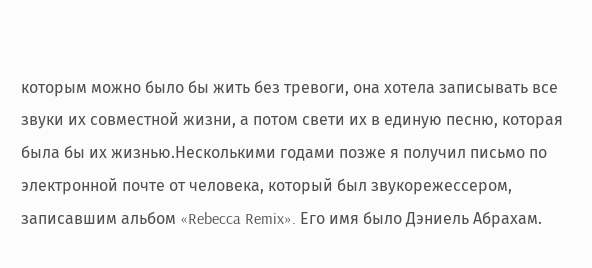которым можно было бы жить без тревоги, она хотела записывать все звуки их совместной жизни, а потом свети их в единую песню, которая была бы их жизнью.Несколькими годами позже я получил письмо по электронной почте от человека, который был звукорежессером, записавшим альбом «Rebecca Remix». Его имя было Дэниель Абрахам.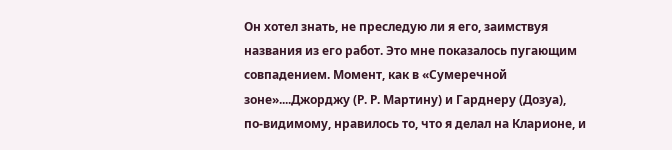Он хотел знать, не преследую ли я его, заимствуя названия из его работ. Это мне показалось пугающим совпадением. Момент, как в «Сумеречной зоне»....Джорджу (Р. Р. Мартину) и Гарднеру (Дозуа), по-видимому, нравилось то, что я делал на Кларионе, и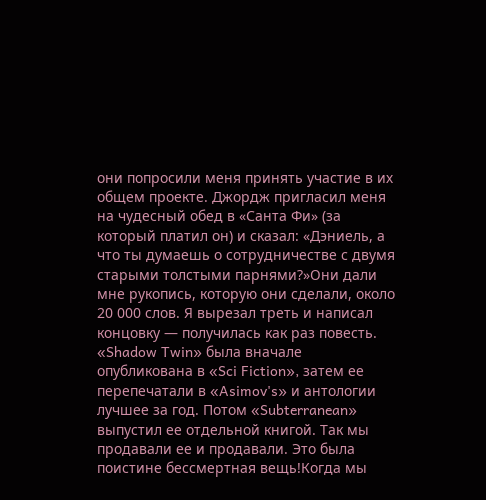они попросили меня принять участие в их общем проекте. Джордж пригласил меня на чудесный обед в «Санта Фи» (за который платил он) и сказал: «Дэниель, а что ты думаешь о сотрудничестве с двумя старыми толстыми парнями?»Они дали мне рукопись, которую они сделали, около 20 000 слов. Я вырезал треть и написал концовку — получилась как раз повесть. «Shadow Twin» была вначале опубликована в «Sci Fiction», затем ее перепечатали в «Asimov's» и антологии лучшее за год. Потом «Subterranean» выпустил ее отдельной книгой. Так мы продавали ее и продавали. Это была поистине бессмертная вещь!Когда мы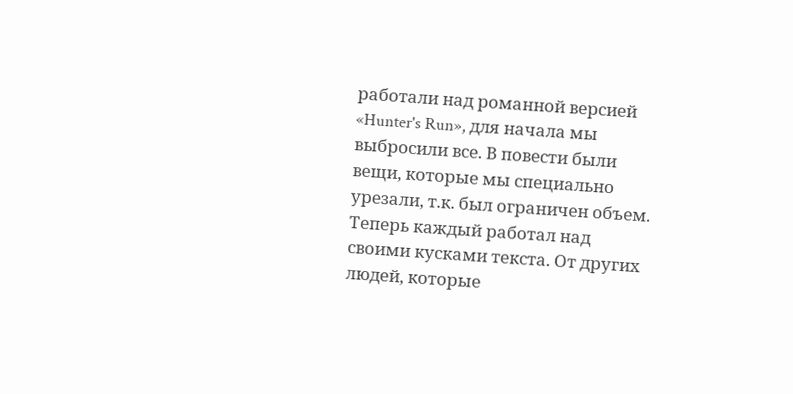работали над романной версией «Hunter's Run», для начала мы выбросили все. В повести были вещи, которые мы специально урезали, т.к. был ограничен объем. Теперь каждый работал над своими кусками текста. От других людей, которые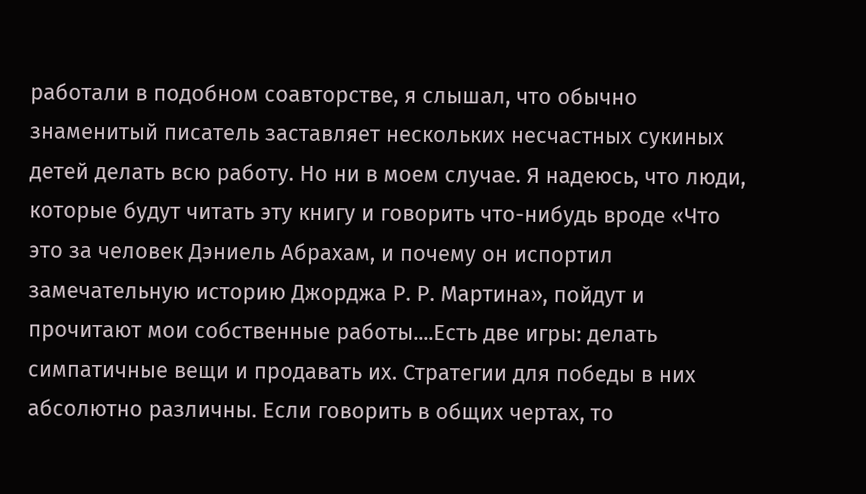работали в подобном соавторстве, я слышал, что обычно знаменитый писатель заставляет нескольких несчастных сукиных детей делать всю работу. Но ни в моем случае. Я надеюсь, что люди, которые будут читать эту книгу и говорить что-нибудь вроде «Что это за человек Дэниель Абрахам, и почему он испортил замечательную историю Джорджа Р. Р. Мартина», пойдут и прочитают мои собственные работы....Есть две игры: делать симпатичные вещи и продавать их. Стратегии для победы в них абсолютно различны. Если говорить в общих чертах, то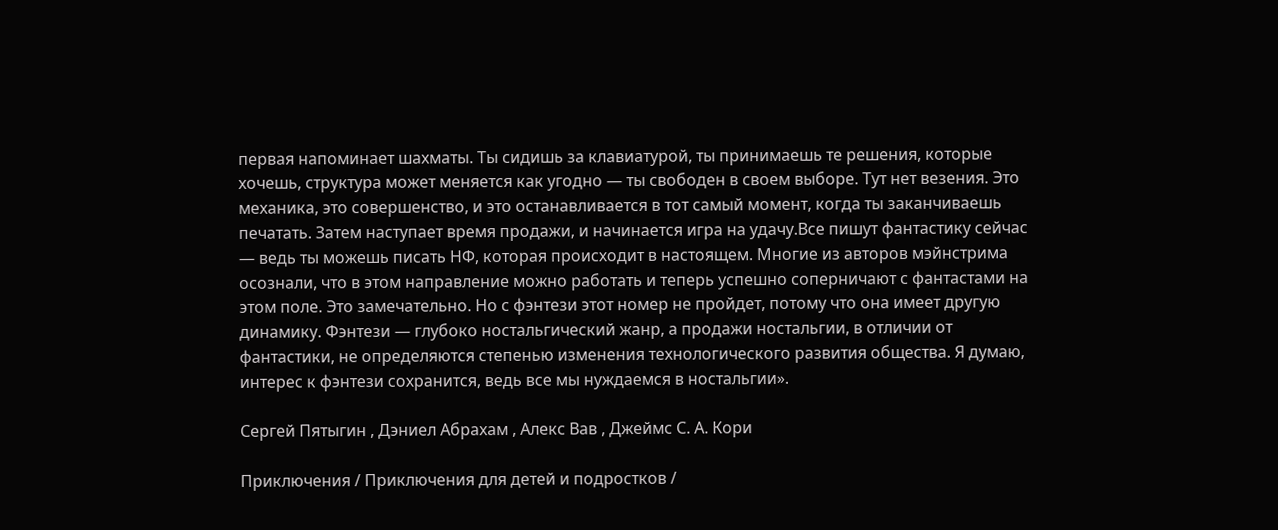первая напоминает шахматы. Ты сидишь за клавиатурой, ты принимаешь те решения, которые хочешь, структура может меняется как угодно — ты свободен в своем выборе. Тут нет везения. Это механика, это совершенство, и это останавливается в тот самый момент, когда ты заканчиваешь печатать. Затем наступает время продажи, и начинается игра на удачу.Все пишут фантастику сейчас — ведь ты можешь писать НФ, которая происходит в настоящем. Многие из авторов мэйнстрима осознали, что в этом направление можно работать и теперь успешно соперничают с фантастами на этом поле. Это замечательно. Но с фэнтези этот номер не пройдет, потому что она имеет другую динамику. Фэнтези — глубоко ностальгический жанр, а продажи ностальгии, в отличии от фантастики, не определяются степенью изменения технологического развития общества. Я думаю, интерес к фэнтези сохранится, ведь все мы нуждаемся в ностальгии».

Сергей Пятыгин , Дэниел Абрахам , Алекс Вав , Джеймс С. А. Кори

Приключения / Приключения для детей и подростков /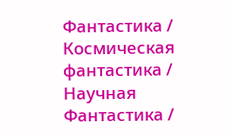Фантастика / Космическая фантастика / Научная Фантастика /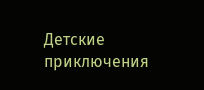Детские приключения